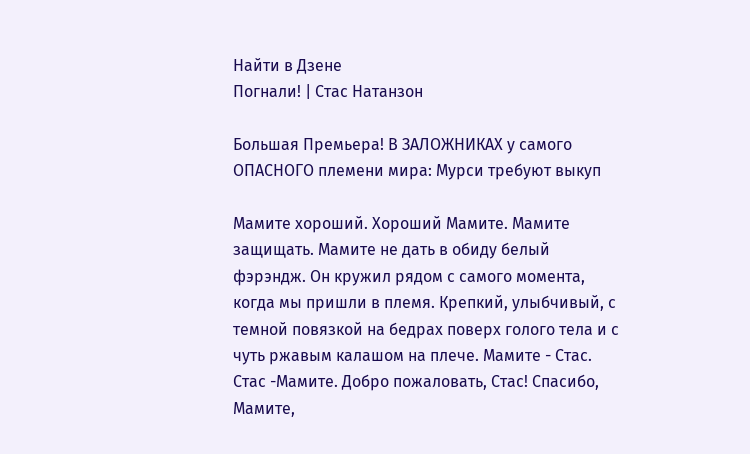Найти в Дзене
Погнали! | Стас Натанзон

Большая Премьера! В ЗАЛОЖНИКАХ у самого ОПАСНОГО племени мира: Мурси требуют выкуп

Мамите хороший. Хороший Мамите. Мамите защищать. Мамите не дать в обиду белый фэрэндж. Он кружил рядом с самого момента, когда мы пришли в племя. Крепкий, улыбчивый, с темной повязкой на бедрах поверх голого тела и с чуть ржавым калашом на плече. Мамите - Стас. Стас -Мамите. Добро пожаловать, Стас! Спасибо, Мамите,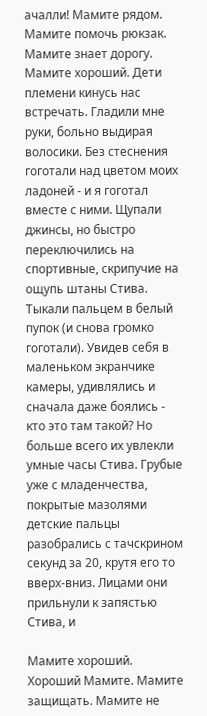ачалли! Мамите рядом. Мамите помочь рюкзак. Мамите знает дорогу. Мамите хороший. Дети племени кинусь нас встречать. Гладили мне руки, больно выдирая волосики. Без стеснения гоготали над цветом моих ладоней - и я гоготал вместе с ними. Щупали джинсы, но быстро переключились на спортивные, скрипучие на ощупь штаны Стива. Тыкали пальцем в белый пупок (и снова громко гоготали). Увидев себя в маленьком экранчике камеры, удивлялись и сначала даже боялись - кто это там такой? Но больше всего их увлекли умные часы Стива. Грубые уже с младенчества, покрытые мазолями детские пальцы разобрались с тачскрином секунд за 20, крутя его то вверх-вниз. Лицами они прильнули к запястью Стива, и

Мамите хороший. Хороший Мамите. Мамите защищать. Мамите не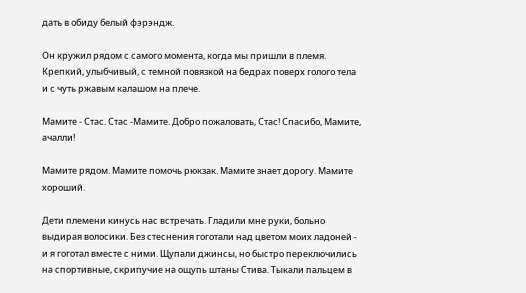дать в обиду белый фэрэндж.

Он кружил рядом с самого момента, когда мы пришли в племя. Крепкий, улыбчивый, с темной повязкой на бедрах поверх голого тела и с чуть ржавым калашом на плече.

Мамите - Стас. Стас -Мамите. Добро пожаловать, Стас! Спасибо, Мамите, ачалли!

Мамите рядом. Мамите помочь рюкзак. Мамите знает дорогу. Мамите хороший.

Дети племени кинусь нас встречать. Гладили мне руки, больно выдирая волосики. Без стеснения гоготали над цветом моих ладоней - и я гоготал вместе с ними. Щупали джинсы, но быстро переключились на спортивные, скрипучие на ощупь штаны Стива. Тыкали пальцем в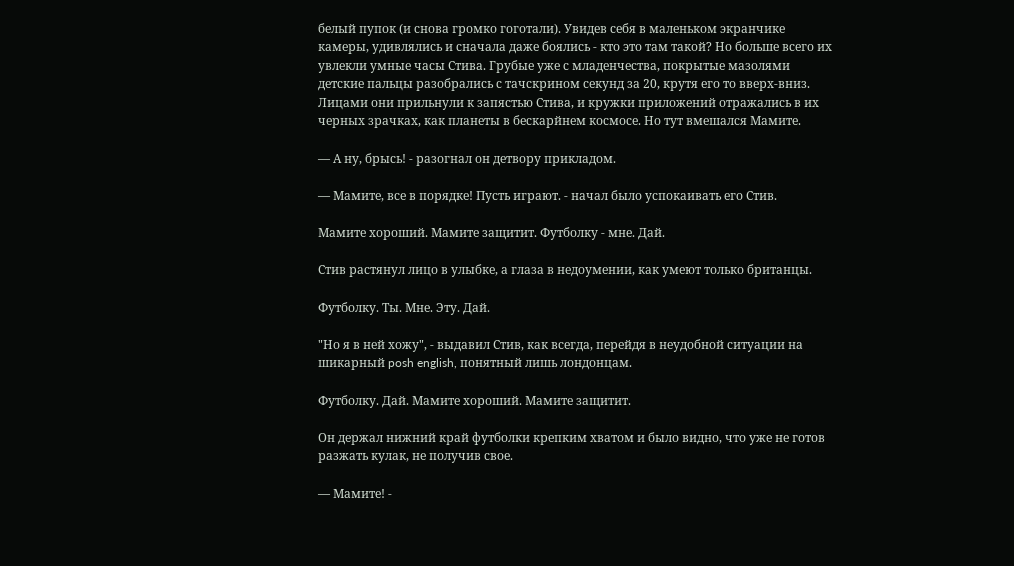белый пупок (и снова громко гоготали). Увидев себя в маленьком экранчике камеры, удивлялись и сначала даже боялись - кто это там такой? Но больше всего их увлекли умные часы Стива. Грубые уже с младенчества, покрытые мазолями детские пальцы разобрались с тачскрином секунд за 20, крутя его то вверх-вниз. Лицами они прильнули к запястью Стива, и кружки приложений отражались в их черных зрачках, как планеты в бескарйнем космосе. Но тут вмешался Мамите.

— А ну, брысь! - разогнал он детвору прикладом.

— Мамите, все в порядке! Пусть играют. - начал было успокаивать его Стив.

Мамите хороший. Мамите защитит. Футболку - мне. Дай.

Стив растянул лицо в улыбке, а глаза в недоумении, как умеют только британцы.

Футболку. Ты. Мне. Эту. Дай.

"Но я в ней хожу", - выдавил Стив, как всегда, перейдя в неудобной ситуации на шикарный posh english, понятный лишь лондонцам.

Футболку. Дай. Мамите хороший. Мамите защитит.

Он держал нижний край футболки крепким хватом и было видно, что уже не готов разжать кулак, не получив свое.

— Мамите! -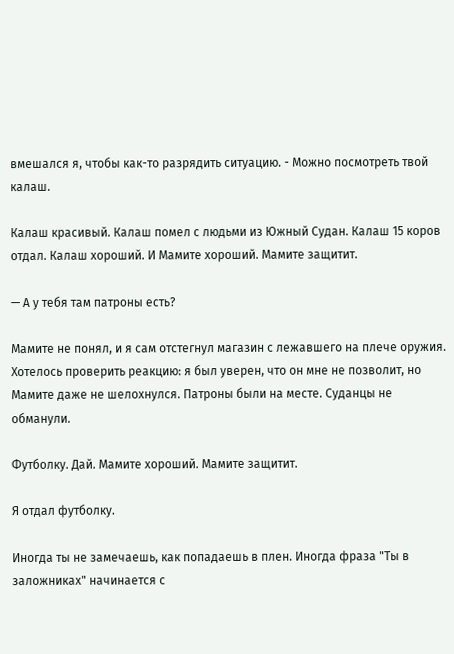вмешался я, чтобы как-то разрядить ситуацию. - Можно посмотреть твой калаш.

Калаш красивый. Калаш помел с людьми из Южный Судан. Калаш 15 коров отдал. Калаш хороший. И Мамите хороший. Мамите защитит.

— А у тебя там патроны есть?

Мамите не понял, и я сам отстегнул магазин с лежавшего на плече оружия. Хотелось проверить реакцию: я был уверен, что он мне не позволит, но Мамите даже не шелохнулся. Патроны были на месте. Суданцы не обманули.

Футболку. Дай. Мамите хороший. Мамите защитит.

Я отдал футболку.

Иногда ты не замечаешь, как попадаешь в плен. Иногда фраза "Ты в заложниках" начинается с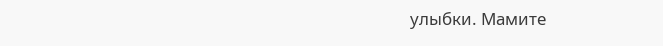улыбки. Мамите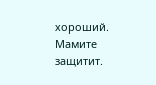хороший. Мамите защитит.